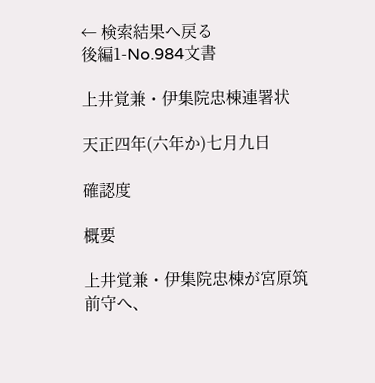← 検索結果へ戻る
後編1-No.984文書

上井覚兼・伊集院忠棟連署状

天正四年(六年か)七月九日

確認度

概要

上井覚兼・伊集院忠棟が宮原筑前守へ、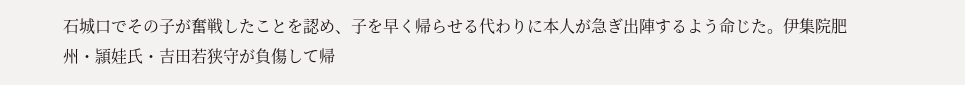石城口でその子が奮戦したことを認め、子を早く帰らせる代わりに本人が急ぎ出陣するよう命じた。伊集院肥州・頴娃氏・吉田若狭守が負傷して帰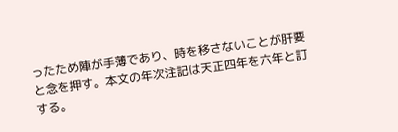ったため陣が手薄であり、時を移さないことが肝要と念を押す。本文の年次注記は天正四年を六年と訂する。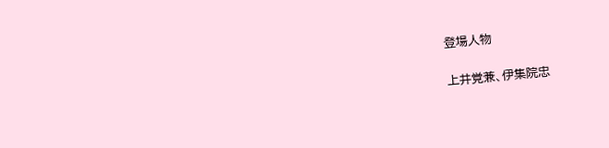登場人物

上井覚兼、伊集院忠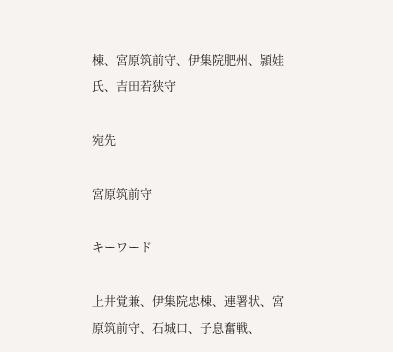棟、宮原筑前守、伊集院肥州、頴娃氏、吉田若狭守

宛先

宮原筑前守

キーワード

上井覚兼、伊集院忠棟、連署状、宮原筑前守、石城口、子息奮戦、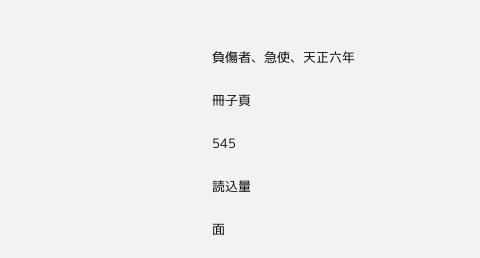負傷者、急使、天正六年

冊子頁

545

読込量

面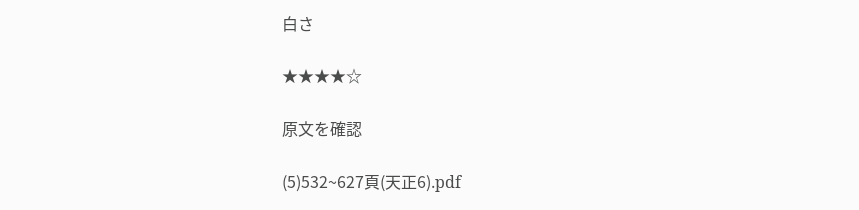白さ

★★★★☆

原文を確認

(5)532~627頁(天正6).pdf